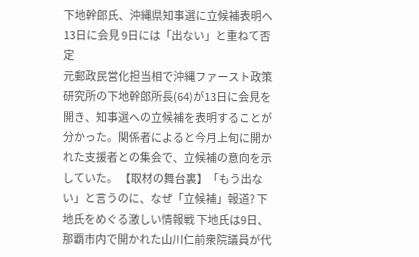下地幹郎氏、沖縄県知事選に立候補表明へ 13日に会見 9日には「出ない」と重ねて否定
元郵政民営化担当相で沖縄ファースト政策研究所の下地幹郎所長(64)が13日に会見を開き、知事選への立候補を表明することが分かった。関係者によると今月上旬に開かれた支援者との集会で、立候補の意向を示していた。 【取材の舞台裏】「もう出ない」と言うのに、なぜ「立候補」報道? 下地氏をめぐる激しい情報戦 下地氏は9日、那覇市内で開かれた山川仁前衆院議員が代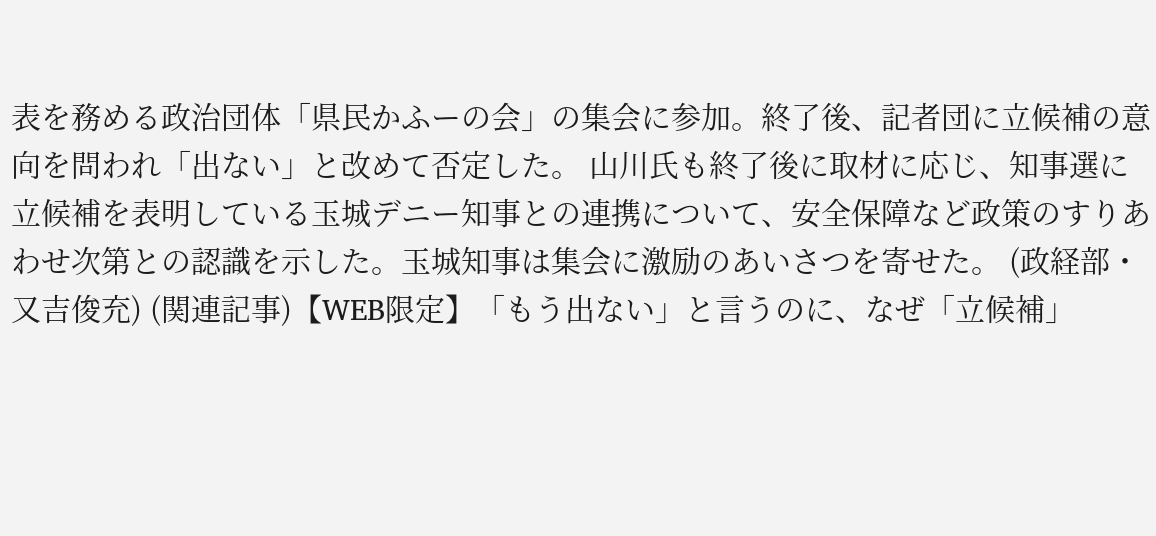表を務める政治団体「県民かふーの会」の集会に参加。終了後、記者団に立候補の意向を問われ「出ない」と改めて否定した。 山川氏も終了後に取材に応じ、知事選に立候補を表明している玉城デニー知事との連携について、安全保障など政策のすりあわせ次第との認識を示した。玉城知事は集会に激励のあいさつを寄せた。 (政経部・又吉俊充) (関連記事)【WEB限定】「もう出ない」と言うのに、なぜ「立候補」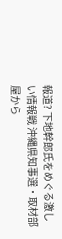報道? 下地幹郎氏をめぐる激しい情報戦 沖縄県知事選・取材部屋から